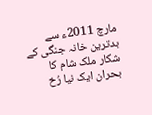مارچ 2011ء سے بدترین خانہ جنگی کے شکار ملک شام کا بحران ایک نیا رُخ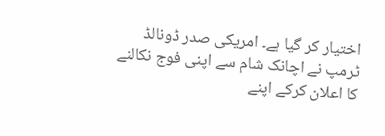اختیار کر گیا ہے۔ امریکی صدر ڈونالڈ ٹرمپ نے اچانک شام سے اپنی فوج نکالنے کا اعلان کرکے اپنے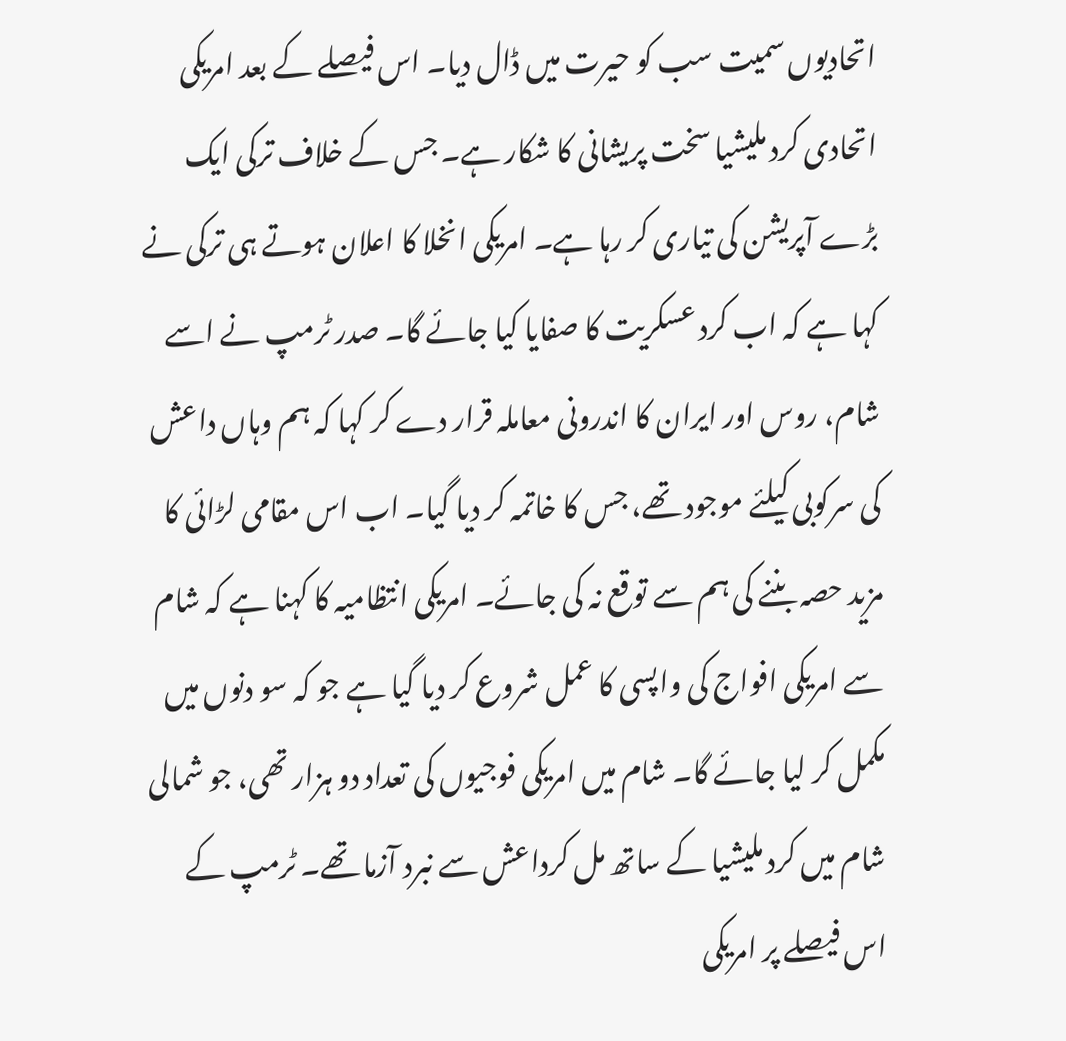اتحادیوں سمیت سب کو حیرت میں ڈال دیا۔ اس فیصلے کے بعد امریکی اتحادی کرد ملیشیا سخت پریشانی کا شکار ہے۔ جس کے خلاف ترکی ایک بڑے آپریشن کی تیاری کر رہا ہے۔ امریکی انخلا کا اعلان ہوتے ہی ترکی نے کہا ہے کہ اب کرد عسکریت کا صفایا کیا جائے گا۔ صدر ٹرمپ نے اسے شام، روس اور ایران کا اندرونی معاملہ قرار دے کر کہا کہ ہم وہاں داعش کی سرکوبی کیلئے موجود تھے، جس کا خاتمہ کر دیا گیا۔ اب اس مقامی لڑائی کا مزید حصہ بننے کی ہم سے توقع نہ کی جائے۔ امریکی انتظامیہ کا کہنا ہے کہ شام سے امریکی افواج کی واپسی کا عمل شروع کر دیا گیا ہے جو کہ سو دنوں میں مکمل کر لیا جائے گا۔ شام میں امریکی فوجیوں کی تعداد دو ہزار تھی، جو شمالی شام میں کرد ملیشیا کے ساتھ مل کرداعش سے نبرد آزما تھے۔ ٹرمپ کے اس فیصلے پر امریکی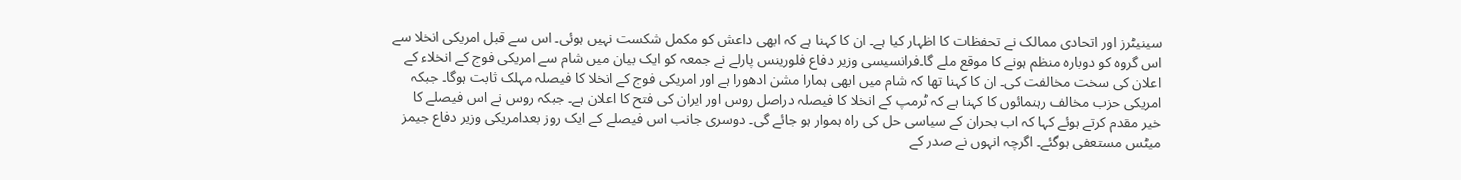سینیٹرز اور اتحادی ممالک نے تحفظات کا اظہار کیا ہے۔ ان کا کہنا ہے کہ ابھی داعش کو مکمل شکست نہیں ہوئی۔ اس سے قبل امریکی انخلا سے اس گروہ کو دوبارہ منظم ہونے کا موقع ملے گا۔فرانسیسی وزیر دفاع فلورینس پارلے نے جمعہ کو ایک بیان میں شام سے امریکی فوج کے انخلاء کے اعلان کی سخت مخالفت کی۔ ان کا کہنا تھا کہ شام میں ابھی ہمارا مشن ادھورا ہے اور امریکی فوج کے انخلا کا فیصلہ مہلک ثابت ہوگا۔ جبکہ امریکی حزب مخالف رہنمائوں کا کہنا ہے کہ ٹرمپ کے انخلا کا فیصلہ دراصل روس اور ایران کی فتح کا اعلان ہے۔ جبکہ روس نے اس فیصلے کا خیر مقدم کرتے ہوئے کہا کہ اب بحران کے سیاسی حل کی راہ ہموار ہو جائے گی۔ دوسری جانب اس فیصلے کے ایک روز بعدامریکی وزیر دفاع جیمز میٹس مستعفی ہوگئے۔ اگرچہ انہوں نے صدر کے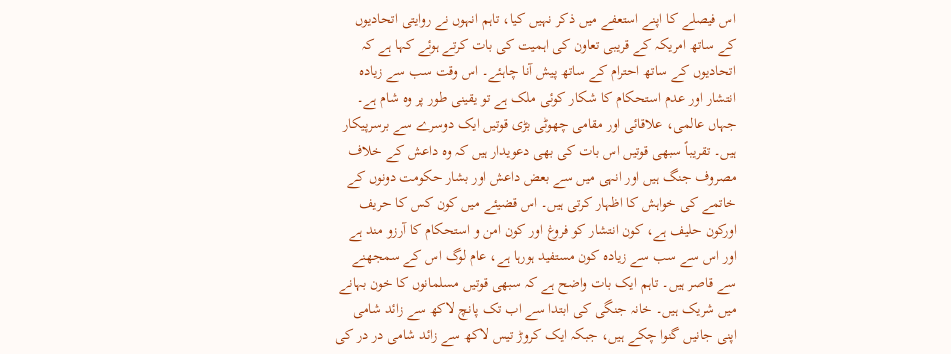اس فیصلے کا اپنے استعفے میں ذکر نہیں کیا، تاہم انہوں نے روایتی اتحادیوں کے ساتھ امریکہ کے قریبی تعاون کی اہمیت کی بات کرتے ہوئے کہا ہے کہ اتحادیوں کے ساتھ احترام کے ساتھ پیش آنا چاہئے۔ اس وقت سب سے زیادہ انتشار اور عدم استحکام کا شکار کوئی ملک ہے تو یقینی طور پر وہ شام ہے۔ جہاں عالمی، علاقائی اور مقامی چھوٹی بڑی قوتیں ایک دوسرے سے برسرپیکار ہیں۔ تقریباً سبھی قوتیں اس بات کی بھی دعویدار ہیں کہ وہ داعش کے خلاف مصروف جنگ ہیں اور انہی میں سے بعض داعش اور بشار حکومت دونوں کے خاتمے کی خواہش کا اظہار کرتی ہیں۔ اس قضیئے میں کون کس کا حریف اورکون حلیف ہے، کون انتشار کو فروغ اور کون امن و استحکام کا آرزو مند ہے اور اس سے سب سے زیادہ کون مستفید ہورہا ہے، عام لوگ اس کے سمجھنے سے قاصر ہیں۔ تاہم ایک بات واضح ہے کہ سبھی قوتیں مسلمانوں کا خون بہانے میں شریک ہیں۔ خانہ جنگی کی ابتدا سے اب تک پانچ لاکھ سے زائد شامی اپنی جانیں گنوا چکے ہیں، جبکہ ایک کروڑ تیس لاکھ سے زائد شامی در در کی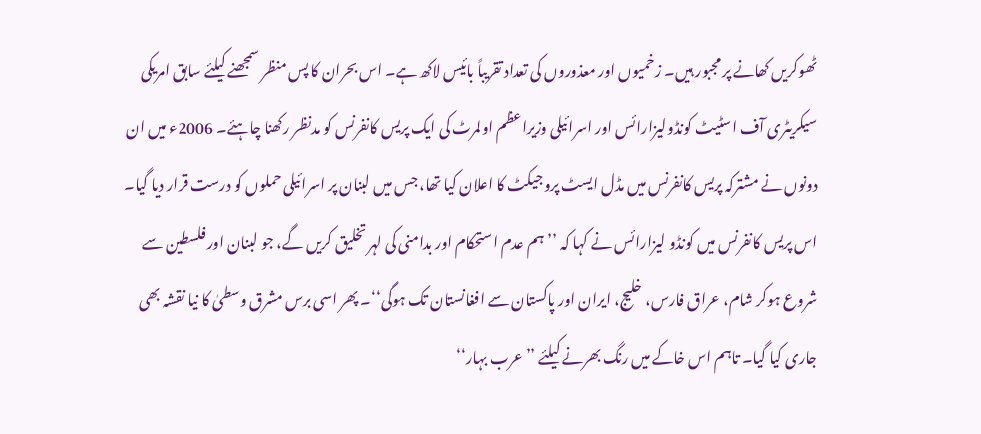ٹھوکریں کھانے پر مجبور ہیں۔ زخمیوں اور معذوروں کی تعداد تقریباً بائیس لاکھ ہے۔ اس بحران کا پس منظر سمجھنے کیلئے سابق امریکی سیکریٹری آف اسٹیٹ کونڈولیزارائس اور اسرائیلی وزیراعظم اولمرٹ کی ایک پریس کانفرنس کو مدنظر رکھنا چاہئے۔ 2006ء میں ان دونوں نے مشترکہ پریس کانفرنس میں مڈل ایسٹ پروجیکٹ کا اعلان کیا تھا، جس میں لبنان پر اسرائیلی حملوں کو درست قرار دیا گیا۔ اس پریس کانفرنس میں کونڈو لیزارائس نے کہا کہ ’’ہم عدم استحکام اور بدامنی کی لہر تخلیق کریں گے، جو لبنان اور فلسطین سے شروع ہوکر شام، عراق فارس، خلیج، ایران اور پاکستان سے افغانستان تک ہوگی‘‘۔ پھر اسی برس مشرق وسطیٰ کا نیا نقشہ بھی جاری کیا گیا۔ تاہم اس خاکے میں رنگ بھرنے کیلئے ’’عرب بہار‘‘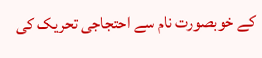کے خوبصورت نام سے احتجاجی تحریک کی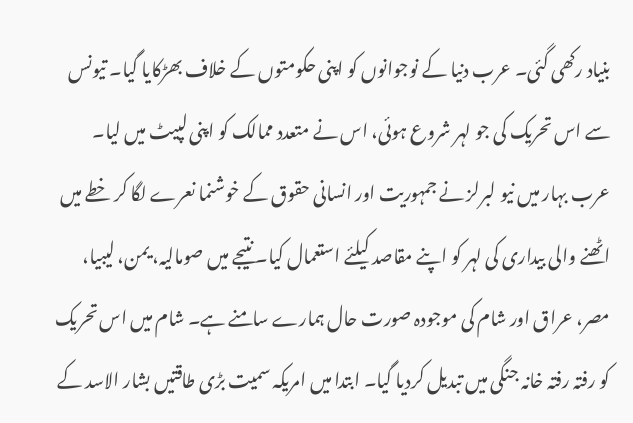بنیاد رکھی گئی۔ عرب دنیا کے نوجوانوں کو اپنی حکومتوں کے خلاف بھڑکایا گیا۔ تیونس سے اس تحریک کی جو لہر شروع ہوئی، اس نے متعدد ممالک کو اپنی لپیٹ میں لیا۔ عرب بہار میں نیو لبرلز نے جمہوریت اور انسانی حقوق کے خوشنما نعرے لگا کر خطے میں اٹھنے والی بیداری کی لہر کو اپنے مقاصد کیلئے استعمال کیا۔ نتیجے میں صومالیہ، یمن، لیبیا، مصر، عراق اور شام کی موجودہ صورت حال ہمارے سامنے ہے۔ شام میں اس تحریک کو رفتہ رفتہ خانہ جنگی میں تبدیل کردیا گیا۔ ابتدا میں امریکہ سمیت بڑی طاقتیں بشار الاسد کے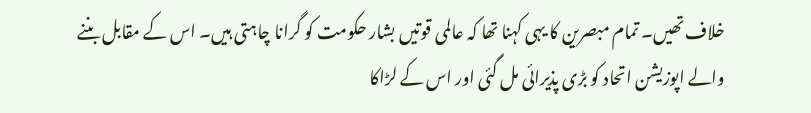خلاف تھیں۔ تمام مبصرین کا یہی کہنا تھا کہ عالمی قوتیں بشار حکومت کو گرانا چاہتی ہیں۔ اس کے مقابل بننے والے اپوزیشن اتحاد کو بڑی پذیرائی مل گئی اور اس کے لڑاکا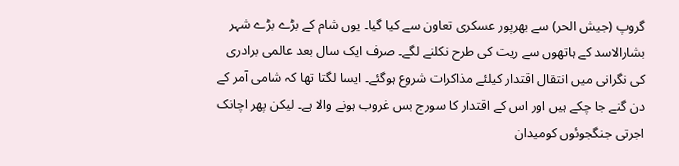گروپ (جیش الحر) سے بھرپور عسکری تعاون سے کیا گیا۔ یوں شام کے بڑے بڑے شہر بشارالاسد کے ہاتھوں سے ریت کی طرح نکلنے لگے۔ صرف ایک سال بعد عالمی برادری کی نگرانی میں انتقال اقتدار کیلئے مذاکرات شروع ہوگئے۔ ایسا لگتا تھا کہ شامی آمر کے دن گنے جا چکے ہیں اور اس کے اقتدار کا سورج بس غروب ہونے والا ہے۔ لیکن پھر اچانک اجرتی جنگجوئوں کومیدان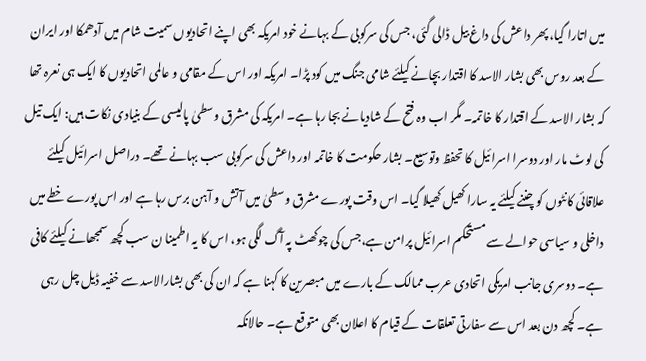میں اتارا گیا، پھر داعش کی داغ بیل ڈالی گئی، جس کی سرکوبی کے بہانے خود امریکہ بھی اپنے اتحادیوں سمیت شام میں آدھمکا اور ایران کے بعد روس بھی بشار الاسد کا اقتدار بچانے کیلئے شامی جنگ میں کود پڑا۔ امریکہ اور اس کے مقامی و عالمی اتحادیوں کا ایک ہی نعرہ تھا کہ بشار الاسد کے اقتدار کا خاتمہ۔ مگر اب وہ فتح کے شادیانے بجا رہا ہے۔ امریکہ کی مشرق وسطیٰ پالیسی کے بنیادی نکات ہیں: ایک تیل کی لوٹ مار اور دوسرا اسرائیل کا تحفظ وتوسیع۔ بشار حکومت کا خاتمہ اور داعش کی سرکوبی سب بہانے تھے۔ دراصل اسرائیل کیلئے علاقائی کانٹوں کو چننے کیلئے یہ سارا کھیل کھیلا گیا۔ اس وقت پورے مشرق وسطیٰ میں آتش و آہن برس رہا ہے اور اس پورے خطے میں داخلی و سیاسی حوالے سے مستحکم اسرائیل پرامن ہے،جس کی چوکھٹ پہ آگ لگی ہو، اس کا یہ اطمینا ن سب کچھ سمجھانے کیلئے کافی ہے۔ دوسری جانب امریکی اتحادی عرب ممالک کے بارے میں مبصرین کا کہنا ہے کہ ان کی بھی بشارالاسد سے خفیہ ڈیل چل رہی ہے۔ کچھ دن بعد اس سے سفارتی تعلقات کے قیام کا اعلان بھی متوقع ہے۔ حالانکہ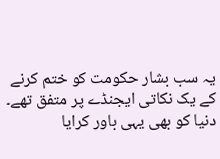یہ سب بشار حکومت کو ختم کرنے کے یک نکاتی ایجنڈے پر متفق تھے۔ دنیا کو بھی یہی باور کرایا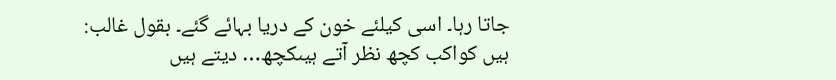جاتا رہا۔ اسی کیلئے خون کے دریا بہائے گئے۔ بقول غالب: ہیں کواکب کچھ نظر آتے ہیںکچھ… دیتے ہیں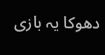دھوکا یہ بازی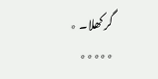گر کھلا۔ ٭
٭٭٭٭٭